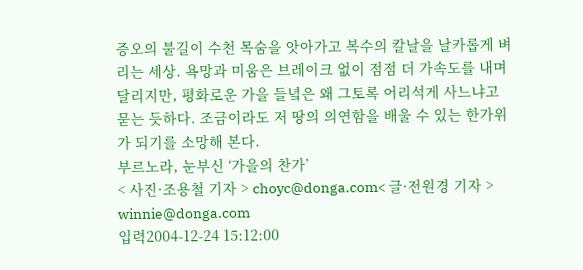증오의 불길이 수천 목숨을 앗아가고 복수의 칼날을 날카롭게 벼리는 세상. 욕망과 미움은 브레이크 없이 점점 더 가속도를 내며 달리지만, 평화로운 가을 들녘은 왜 그토록 어리석게 사느냐고 묻는 듯하다. 조금이라도 저 땅의 의연함을 배울 수 있는 한가위가 되기를 소망해 본다.
부르노라, 눈부신 ‘가을의 찬가’
< 사진·조용철 기자 > choyc@donga.com< 글·전원경 기자 > winnie@donga.com
입력2004-12-24 15:12:00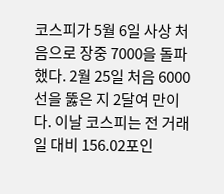코스피가 5월 6일 사상 처음으로 장중 7000을 돌파했다. 2월 25일 처음 6000선을 뚫은 지 2달여 만이다. 이날 코스피는 전 거래일 대비 156.02포인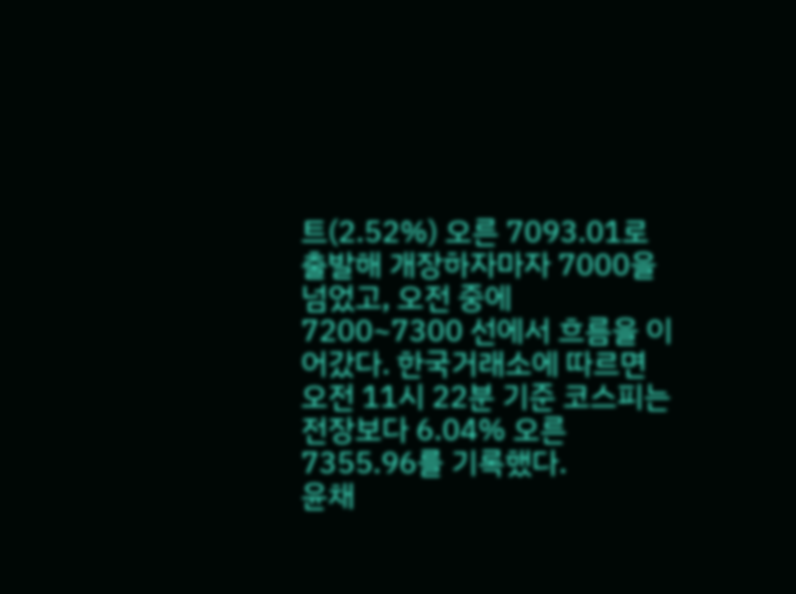트(2.52%) 오른 7093.01로 출발해 개장하자마자 7000을 넘었고, 오전 중에 7200~7300 선에서 흐름을 이어갔다. 한국거래소에 따르면 오전 11시 22분 기준 코스피는 전장보다 6.04% 오른 7355.96를 기록했다.
윤채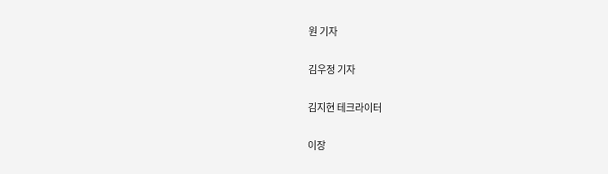원 기자

김우정 기자

김지현 테크라이터

이장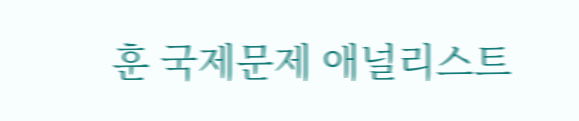훈 국제문제 애널리스트